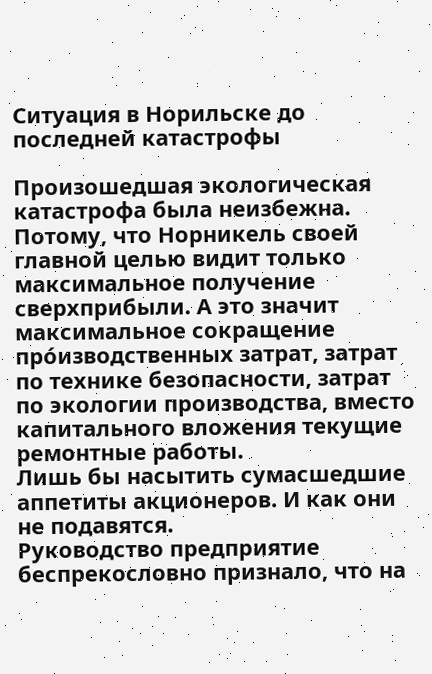Ситуация в Норильске до последней катастрофы

Произошедшая экологическая катастрофа была неизбежна.
Потому, что Норникель своей главной целью видит только максимальное получение сверхприбыли. А это значит максимальное сокращение про́изводственных затрат, затрат по технике безопасности, затрат по экологии производства, вместо капитального вложения текущие ремонтные работы.
Лишь бы насытить сумасшедшие аппетиты акционеров. И как они не подавятся.
Руководство предприятие беспрекословно признало, что на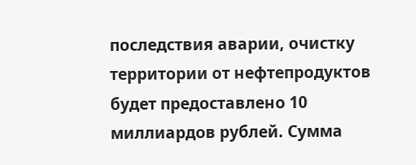последствия аварии, очистку территории от нефтепродуктов будет предоставлено 10 миллиардов рублей. Сумма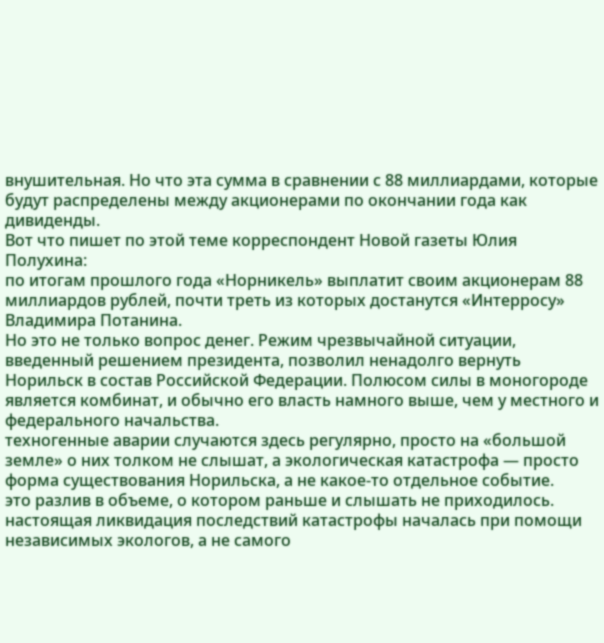внушительная. Но что эта сумма в сравнении с 88 миллиардами, которые будут распределены между акционерами по окончании года как дивиденды.
Вот что пишет по этой теме корреспондент Новой газеты Юлия Полухина:
по итогам прошлого года «Норникель» выплатит своим акционерам 88 миллиардов рублей, почти треть из которых достанутся «Интерросу» Владимира Потанина.
Но это не только вопрос денег. Режим чрезвычайной ситуации, введенный решением президента, позволил ненадолго вернуть Норильск в состав Российской Федерации. Полюсом силы в моногороде является комбинат, и обычно его власть намного выше, чем у местного и федерального начальства.
техногенные аварии случаются здесь регулярно, просто на «большой земле» о них толком не слышат, а экологическая катастрофа — просто форма существования Норильска, а не какое-то отдельное событие.
это разлив в объеме, о котором раньше и слышать не приходилось.
настоящая ликвидация последствий катастрофы началась при помощи независимых экологов, а не самого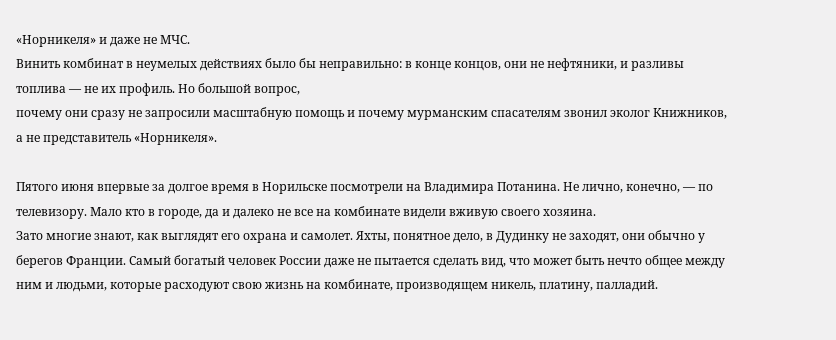«Норникеля» и даже не МЧС.
Винить комбинат в неумелых действиях было бы неправильно: в конце концов, они не нефтяники, и разливы топлива — не их профиль. Но большой вопрос,
почему они сразу не запросили масштабную помощь и почему мурманским спасателям звонил эколог Книжников, а не представитель «Норникеля».

Пятого июня впервые за долгое время в Норильске посмотрели на Владимира Потанина. Не лично, конечно, — по телевизору. Мало кто в городе, да и далеко не все на комбинате видели вживую своего хозяина.
Зато многие знают, как выглядят его охрана и самолет. Яхты, понятное дело, в Дудинку не заходят, они обычно у берегов Франции. Самый богатый человек России даже не пытается сделать вид, что может быть нечто общее между ним и людьми, которые расходуют свою жизнь на комбинате, производящем никель, платину, палладий.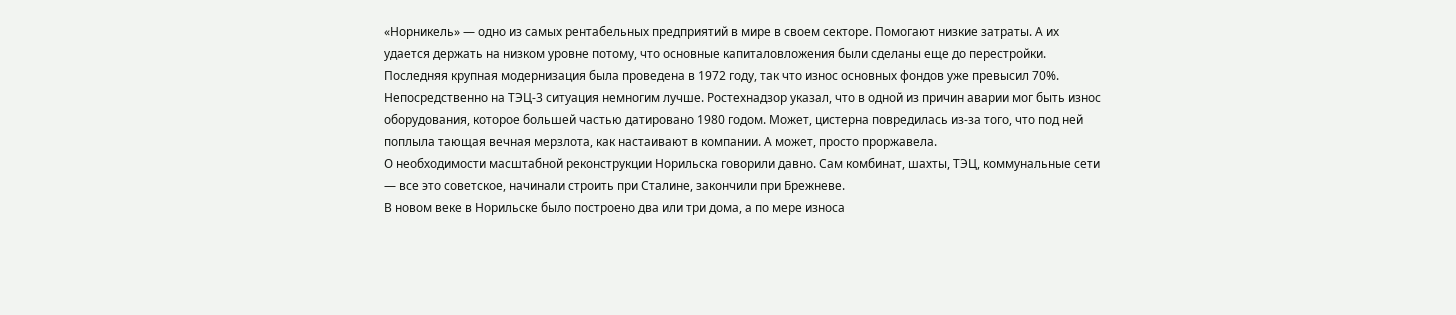«Норникель» — одно из самых рентабельных предприятий в мире в своем секторе. Помогают низкие затраты. А их удается держать на низком уровне потому, что основные капиталовложения были сделаны еще до перестройки. Последняя крупная модернизация была проведена в 1972 году, так что износ основных фондов уже превысил 70%.
Непосредственно на ТЭЦ-3 ситуация немногим лучше. Ростехнадзор указал, что в одной из причин аварии мог быть износ оборудования, которое большей частью датировано 1980 годом. Может, цистерна повредилась из-за того, что под ней поплыла тающая вечная мерзлота, как настаивают в компании. А может, просто проржавела.
О необходимости масштабной реконструкции Норильска говорили давно. Сам комбинат, шахты, ТЭЦ, коммунальные сети — все это советское, начинали строить при Сталине, закончили при Брежневе.
В новом веке в Норильске было построено два или три дома, а по мере износа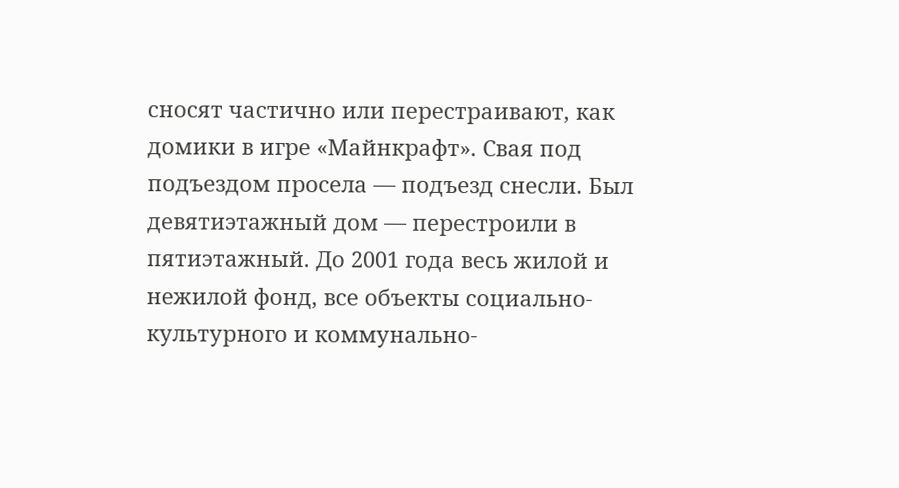сносят частично или перестраивают, как домики в игре «Майнкрафт». Свая под подъездом просела — подъезд снесли. Был девятиэтажный дом — перестроили в пятиэтажный. До 2001 года весь жилой и нежилой фонд, все объекты социально-культурного и коммунально-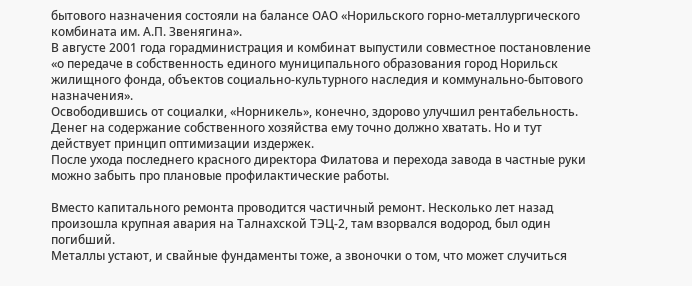бытового назначения состояли на балансе ОАО «Норильского горно-металлургического комбината им. А.П. Звенягина».
В августе 2001 года горадминистрация и комбинат выпустили совместное постановление «о передаче в собственность единого муниципального образования город Норильск жилищного фонда, объектов социально-культурного наследия и коммунально-бытового назначения».
Освободившись от социалки, «Норникель», конечно, здорово улучшил рентабельность.
Денег на содержание собственного хозяйства ему точно должно хватать. Но и тут действует принцип оптимизации издержек.
После ухода последнего красного директора Филатова и перехода завода в частные руки можно забыть про плановые профилактические работы.

Вместо капитального ремонта проводится частичный ремонт. Несколько лет назад произошла крупная авария на Талнахской ТЭЦ-2, там взорвался водород, был один погибший.
Металлы устают, и свайные фундаменты тоже, а звоночки о том, что может случиться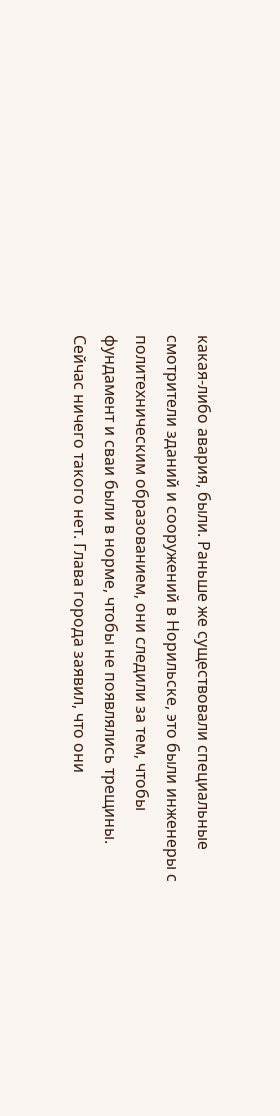какая-либо авария, были. Раньше же существовали специальные смотрители зданий и сооружений в Норильске, это были инженеры с политехническим образованием, они следили за тем, чтобы фундамент и сваи были в норме, чтобы не появлялись трещины.
Сейчас ничего такого нет. Глава города заявил, что они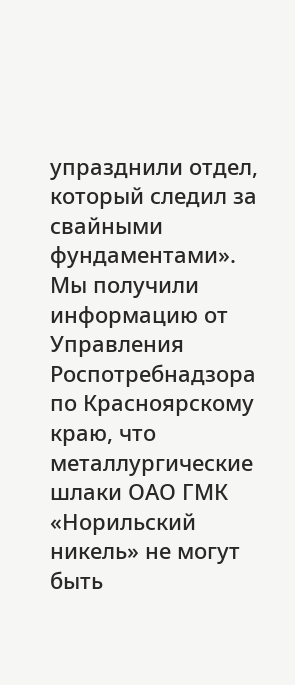упразднили отдел, который следил за свайными фундаментами».
Мы получили информацию от Управления Роспотребнадзора по Красноярскому краю, что металлургические шлаки ОАО ГМК «Норильский никель» не могут быть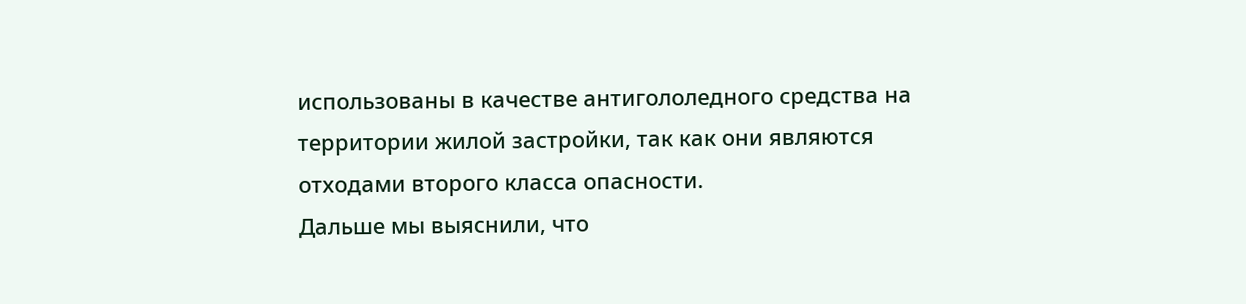использованы в качестве антигололедного средства на территории жилой застройки, так как они являются отходами второго класса опасности.
Дальше мы выяснили, что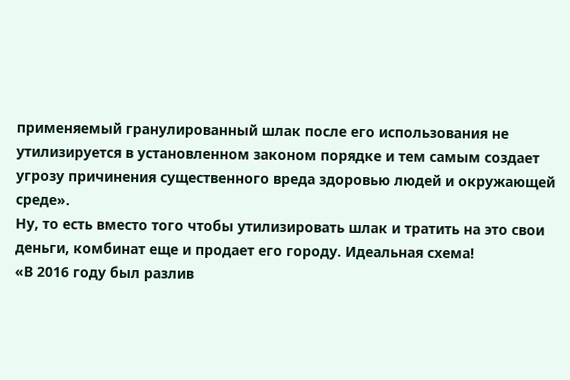применяемый гранулированный шлак после его использования не утилизируется в установленном законом порядке и тем самым создает угрозу причинения существенного вреда здоровью людей и окружающей среде».
Ну, то есть вместо того чтобы утилизировать шлак и тратить на это свои деньги, комбинат еще и продает его городу. Идеальная схема!
«В 2016 году был разлив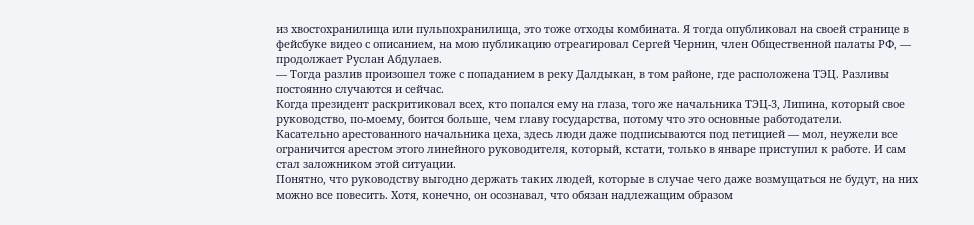из хвостохранилища или пульпохранилища, это тоже отходы комбината. Я тогда опубликовал на своей странице в фейсбуке видео с описанием, на мою публикацию отреагировал Сергей Чернин, член Общественной палаты РФ, — продолжает Руслан Абдулаев.
— Тогда разлив произошел тоже с попаданием в реку Далдыкан, в том районе, где расположена ТЭЦ. Разливы постоянно случаются и сейчас.
Когда президент раскритиковал всех, кто попался ему на глаза, того же начальника ТЭЦ-3, Липина, который свое руководство, по-моему, боится больше, чем главу государства, потому что это основные работодатели.
Касательно арестованного начальника цеха, здесь люди даже подписываются под петицией — мол, неужели все ограничится арестом этого линейного руководителя, который, кстати, только в январе приступил к работе. И сам стал заложником этой ситуации.
Понятно, что руководству выгодно держать таких людей, которые в случае чего даже возмущаться не будут, на них можно все повесить. Хотя, конечно, он осознавал, что обязан надлежащим образом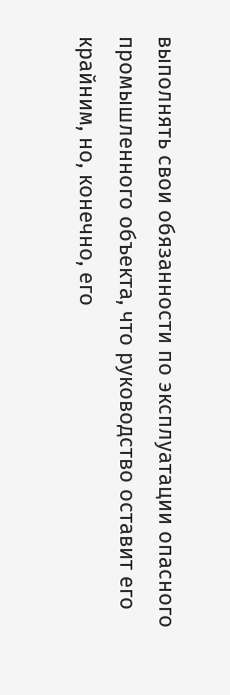выполнять свои обязанности по эксплуатации опасного промышленного объекта, что руководство оставит его крайним, но, конечно, его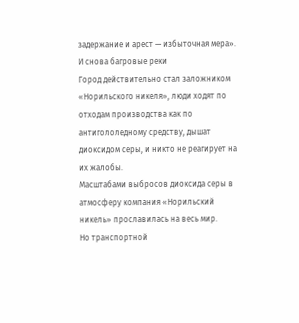задержание и арест — избыточная мера».
И снова багровые реки
Город действительно стал заложником «Норильского никеля», люди ходят по отходам производства как по антигололедному средству, дышат диоксидом серы, и никто не реагирует на их жалобы.
Масштабами выбросов диоксида серы в атмосферу компания «Норильский никель» прославилась на весь мир.
Но транспортной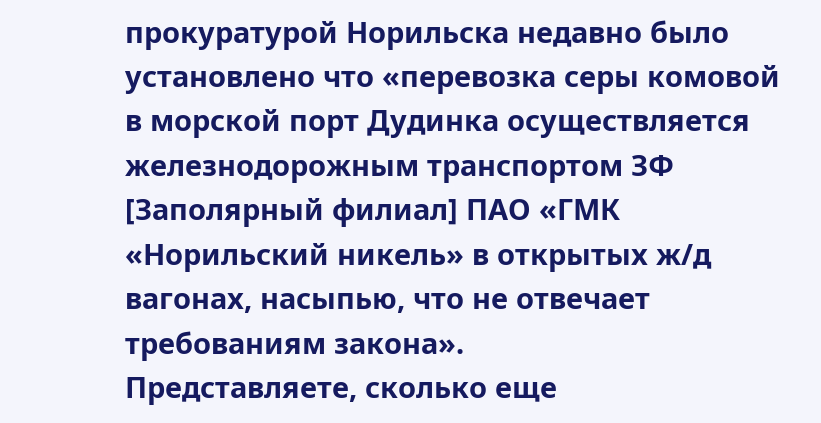прокуратурой Норильска недавно было установлено что «перевозка серы комовой в морской порт Дудинка осуществляется железнодорожным транспортом ЗФ [Заполярный филиал] ПАО «ГМК «Норильский никель» в открытых ж/д вагонах, насыпью, что не отвечает требованиям закона».
Представляете, сколько еще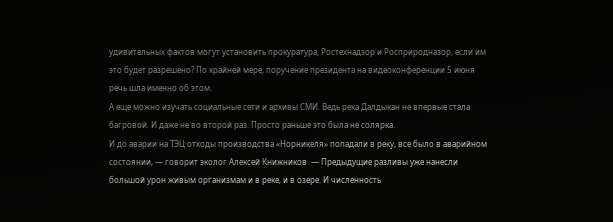удивительных фактов могут установить прокуратура, Ростехнадзор и Росприродназор, если им это будет разрешено? По крайней мере, поручение президента на видеоконференции 5 июня речь шла именно об этом.
А еще можно изучать социальные сети и архивы СМИ. Ведь река Далдыкан не впервые стала багровой. И даже не во второй раз. Просто раньше это была не солярка.
И до аварии на ТЭЦ отходы производства «Норникеля» попадали в реку, все было в аварийном состоянии, — говорит эколог Алексей Книжников. — Предыдущие разливы уже нанесли большой урон живым организмам и в реке, и в озере. И численность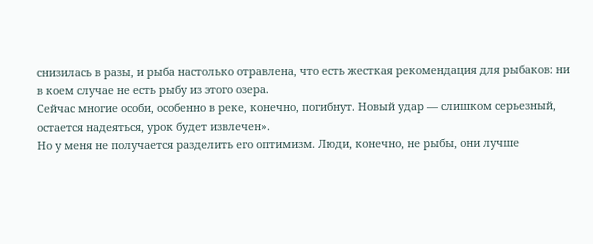снизилась в разы, и рыба настолько отравлена, что есть жесткая рекомендация для рыбаков: ни в коем случае не есть рыбу из этого озера.
Сейчас многие особи, особенно в реке, конечно, погибнут. Новый удар — слишком серьезный, остается надеяться, урок будет извлечен».
Но у меня не получается разделить его оптимизм. Люди, конечно, не рыбы, они лучше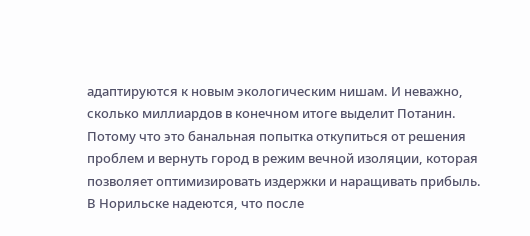адаптируются к новым экологическим нишам. И неважно, сколько миллиардов в конечном итоге выделит Потанин.
Потому что это банальная попытка откупиться от решения проблем и вернуть город в режим вечной изоляции, которая позволяет оптимизировать издержки и наращивать прибыль.
В Норильске надеются, что после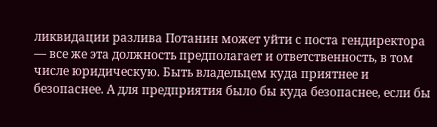ликвидации разлива Потанин может уйти с поста гендиректора — все же эта должность предполагает и ответственность, в том числе юридическую. Быть владельцем куда приятнее и безопаснее. А для предприятия было бы куда безопаснее, если бы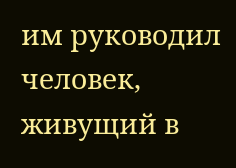им руководил человек, живущий в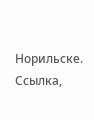Норильске.
Ссылка,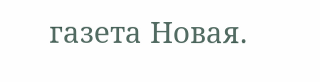газета Новая.